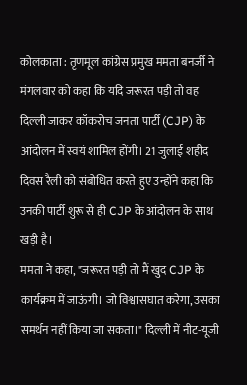कोलकाता : तृणमूल कांग्रेस प्रमुख ममता बनर्जी ने मंगलवार को कहा कि यदि जरूरत पड़ी तो वह दिल्ली जाकर कॉकरोच जनता पार्टी (CJP) के आंदोलन में स्वयं शामिल होंगी। 21 जुलाई शहीद दिवस रैली को संबोधित करते हुए उन्होंने कहा कि उनकी पार्टी शुरू से ही CJP के आंदोलन के साथ खड़ी है।
ममता ने कहा, "जरूरत पड़ी तो मैं खुद CJP के कार्यक्रम में जाऊंगी। जो विश्वासघात करेगा, उसका समर्थन नहीं किया जा सकता।" दिल्ली में नीट-यूजी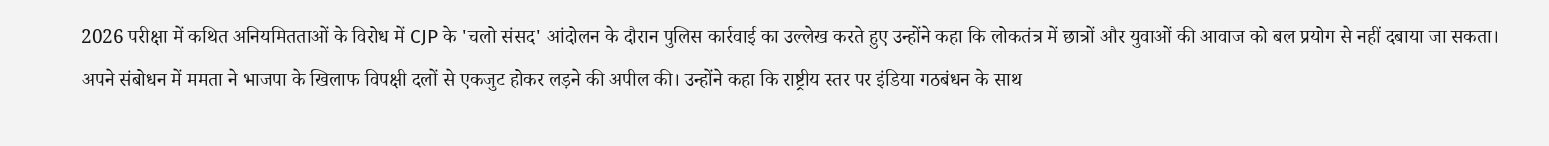2026 परीक्षा में कथित अनियमितताओं के विरोध में CJP के 'चलो संसद' आंदोलन के दौरान पुलिस कार्रवाई का उल्लेख करते हुए उन्होंने कहा कि लोकतंत्र में छात्रों और युवाओं की आवाज को बल प्रयोग से नहीं दबाया जा सकता।
अपने संबोधन में ममता ने भाजपा के खिलाफ विपक्षी दलों से एकजुट होकर लड़ने की अपील की। उन्होंने कहा कि राष्ट्रीय स्तर पर इंडिया गठबंधन के साथ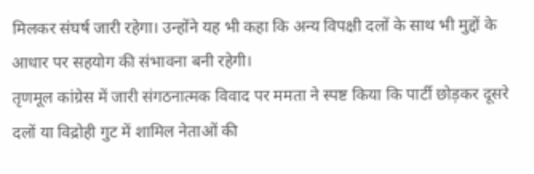मिलकर संघर्ष जारी रहेगा। उन्होंने यह भी कहा कि अन्य विपक्षी दलों के साथ भी मुद्दों के आधार पर सहयोग की संभावना बनी रहेगी।
तृणमूल कांग्रेस में जारी संगठनात्मक विवाद पर ममता ने स्पष्ट किया कि पार्टी छोड़कर दूसरे दलों या विद्रोही गुट में शामिल नेताओं की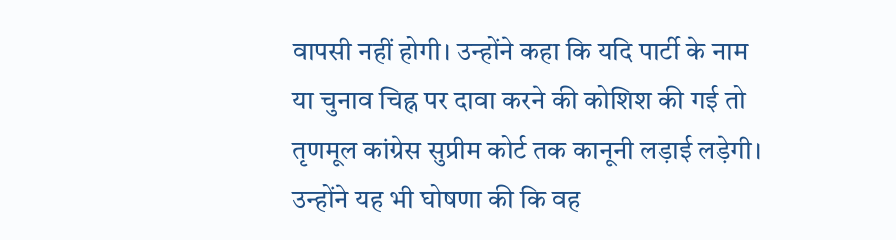वापसी नहीं होगी। उन्होंने कहा कि यदि पार्टी के नाम या चुनाव चिह्न पर दावा करने की कोशिश की गई तो तृणमूल कांग्रेस सुप्रीम कोर्ट तक कानूनी लड़ाई लड़ेगी।
उन्होंने यह भी घोषणा की कि वह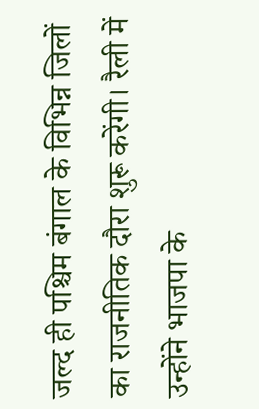जल्द ही पश्चिम बंगाल के विभिन्न जिलों का राजनीतिक दौरा शुरू करेंगी। रैली में उन्होंने भाजपा के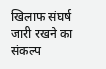खिलाफ संघर्ष जारी रखने का संकल्प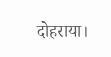दोहराया।